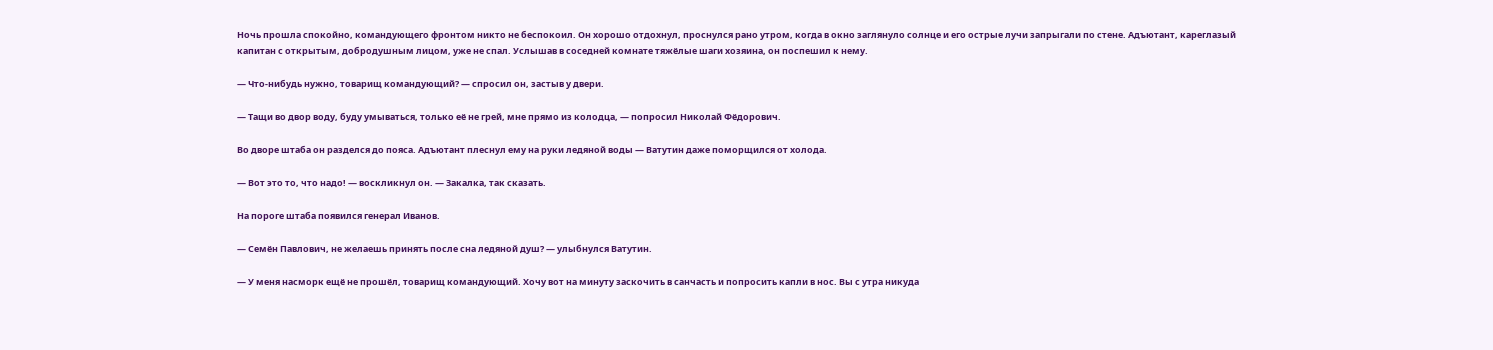Ночь прошла спокойно, командующего фронтом никто не беспокоил. Он хорошо отдохнул, проснулся рано утром, когда в окно заглянуло солнце и его острые лучи запрыгали по стене. Адъютант, кареглазый капитан с открытым, добродушным лицом, уже не спал. Услышав в соседней комнате тяжёлые шаги хозяина, он поспешил к нему.

— Что-нибудь нужно, товарищ командующий? — спросил он, застыв у двери.

— Тащи во двор воду, буду умываться, только её не грей, мне прямо из колодца, — попросил Николай Фёдорович.

Во дворе штаба он разделся до пояса. Адъютант плеснул ему на руки ледяной воды — Ватутин даже поморщился от холода.

— Вот это то, что надо! — воскликнул он. — Закалка, так сказать.

На пороге штаба появился генерал Иванов.

— Семён Павлович, не желаешь принять после сна ледяной душ? — улыбнулся Ватутин.

— У меня насморк ещё не прошёл, товарищ командующий. Хочу вот на минуту заскочить в санчасть и попросить капли в нос. Вы с утра никуда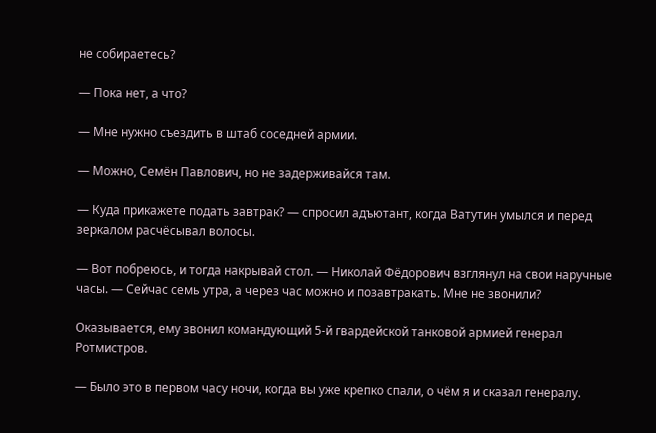не собираетесь?

— Пока нет, а что?

— Мне нужно съездить в штаб соседней армии.

— Можно, Семён Павлович, но не задерживайся там.

— Куда прикажете подать завтрак? — спросил адъютант, когда Ватутин умылся и перед зеркалом расчёсывал волосы.

— Вот побреюсь, и тогда накрывай стол. — Николай Фёдорович взглянул на свои наручные часы. — Сейчас семь утра, а через час можно и позавтракать. Мне не звонили?

Оказывается, ему звонил командующий 5-й гвардейской танковой армией генерал Ротмистров.

— Было это в первом часу ночи, когда вы уже крепко спали, о чём я и сказал генералу.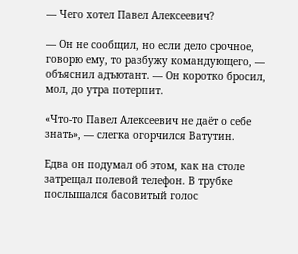— Чего хотел Павел Алексеевич?

— Он не сообщил, но если дело срочное, говорю ему, то разбужу командующего, — объяснил адъютант. — Он коротко бросил, мол, до утра потерпит.

«Что-то Павел Алексеевич не даёт о себе знать», — слегка огорчился Ватутин.

Едва он подумал об этом, как на столе затрещал полевой телефон. В трубке послышался басовитый голос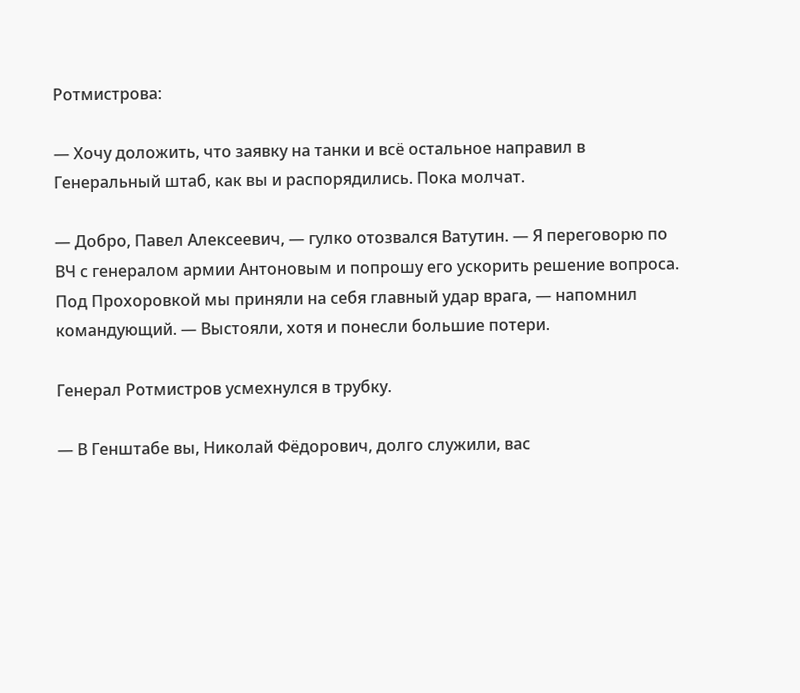Ротмистрова:

— Хочу доложить, что заявку на танки и всё остальное направил в Генеральный штаб, как вы и распорядились. Пока молчат.

— Добро, Павел Алексеевич, — гулко отозвался Ватутин. — Я переговорю по ВЧ с генералом армии Антоновым и попрошу его ускорить решение вопроса. Под Прохоровкой мы приняли на себя главный удар врага, — напомнил командующий. — Выстояли, хотя и понесли большие потери.

Генерал Ротмистров усмехнулся в трубку.

— В Генштабе вы, Николай Фёдорович, долго служили, вас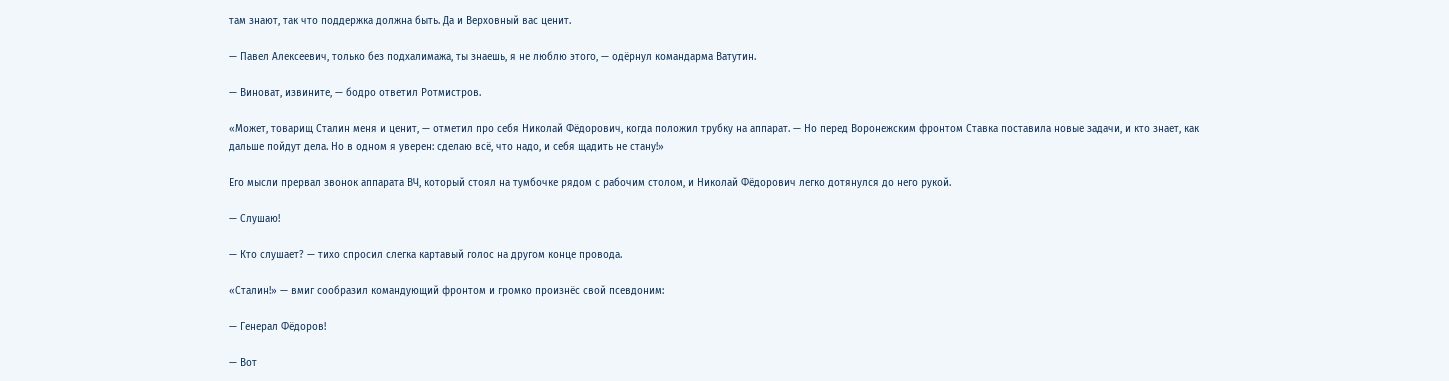там знают, так что поддержка должна быть. Да и Верховный вас ценит.

— Павел Алексеевич, только без подхалимажа, ты знаешь, я не люблю этого, — одёрнул командарма Ватутин.

— Виноват, извините, — бодро ответил Ротмистров.

«Может, товарищ Сталин меня и ценит, — отметил про себя Николай Фёдорович, когда положил трубку на аппарат. — Но перед Воронежским фронтом Ставка поставила новые задачи, и кто знает, как дальше пойдут дела. Но в одном я уверен: сделаю всё, что надо, и себя щадить не стану!»

Его мысли прервал звонок аппарата ВЧ, который стоял на тумбочке рядом с рабочим столом, и Николай Фёдорович легко дотянулся до него рукой.

— Слушаю!

— Кто слушает? — тихо спросил слегка картавый голос на другом конце провода.

«Сталин!» — вмиг сообразил командующий фронтом и громко произнёс свой псевдоним:

— Генерал Фёдоров!

— Вот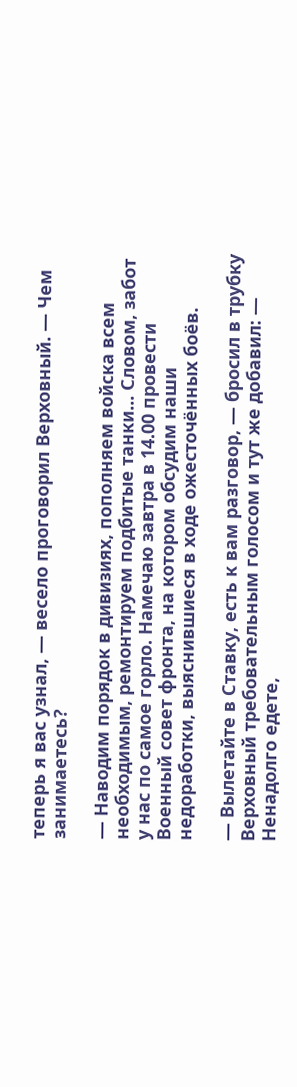теперь я вас узнал, — весело проговорил Верховный. — Чем занимаетесь?

— Наводим порядок в дивизиях, пополняем войска всем необходимым, ремонтируем подбитые танки... Словом, забот у нас по самое горло. Намечаю завтра в 14.00 провести Военный совет фронта, на котором обсудим наши недоработки, выяснившиеся в ходе ожесточённых боёв.

— Вылетайте в Ставку, есть к вам разговор, — бросил в трубку Верховный требовательным голосом и тут же добавил: — Ненадолго едете,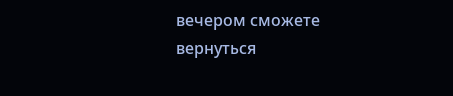вечером сможете вернуться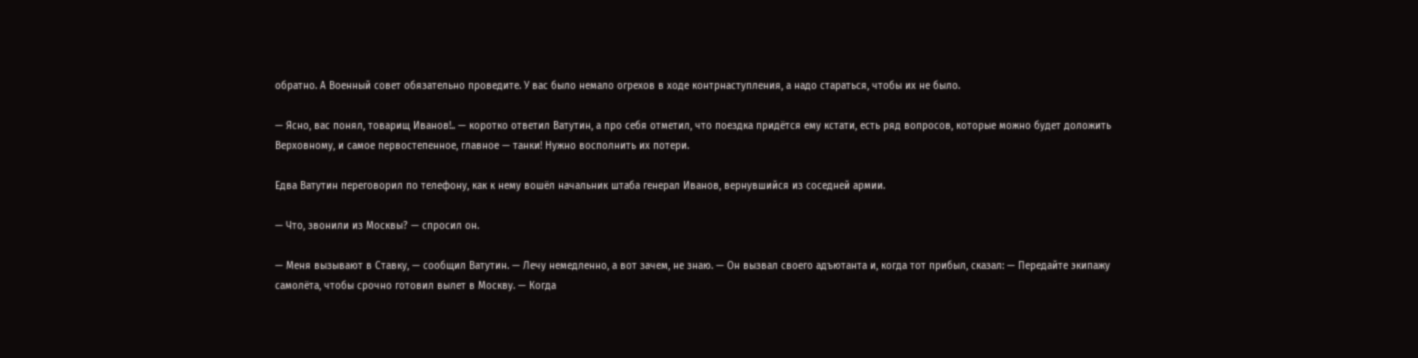обратно. А Военный совет обязательно проведите. У вас было немало огрехов в ходе контрнаступления, а надо стараться, чтобы их не было.

— Ясно, вас понял, товарищ Иванов!.. — коротко ответил Ватутин, а про себя отметил, что поездка придётся ему кстати, есть ряд вопросов, которые можно будет доложить Верховному, и самое первостепенное, главное — танки! Нужно восполнить их потери.

Едва Ватутин переговорил по телефону, как к нему вошёл начальник штаба генерал Иванов, вернувшийся из соседней армии.

— Что, звонили из Москвы? — спросил он.

— Меня вызывают в Ставку, — сообщил Ватутин. — Лечу немедленно, а вот зачем, не знаю. — Он вызвал своего адъютанта и, когда тот прибыл, сказал: — Передайте экипажу самолёта, чтобы срочно готовил вылет в Москву. — Когда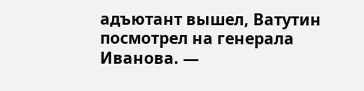адъютант вышел, Ватутин посмотрел на генерала Иванова. —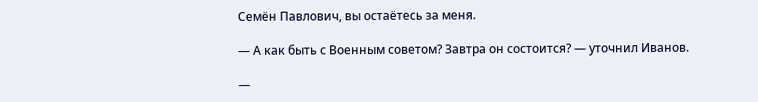Семён Павлович, вы остаётесь за меня.

— А как быть с Военным советом? Завтра он состоится? — уточнил Иванов.

—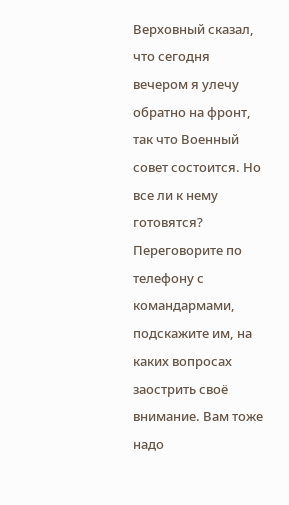Верховный сказал, что сегодня вечером я улечу обратно на фронт, так что Военный совет состоится. Но все ли к нему готовятся? Переговорите по телефону с командармами, подскажите им, на каких вопросах заострить своё внимание. Вам тоже надо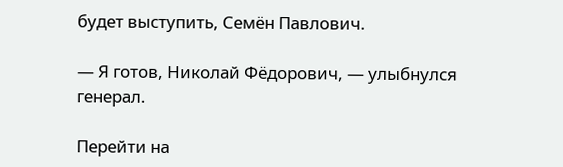будет выступить, Семён Павлович.

— Я готов, Николай Фёдорович, — улыбнулся генерал.

Перейти на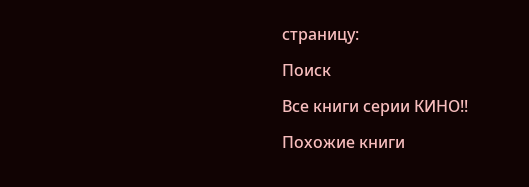страницу:

Поиск

Все книги серии КИНО!!

Похожие книги